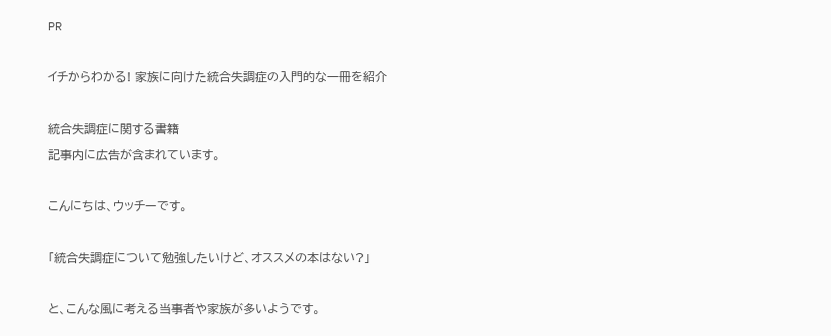PR

イチからわかる! 家族に向けた統合失調症の入門的な一冊を紹介

統合失調症に関する書籍
記事内に広告が含まれています。

こんにちは、ウッチーです。

「統合失調症について勉強したいけど、オススメの本はない?」

と、こんな風に考える当事者や家族が多いようです。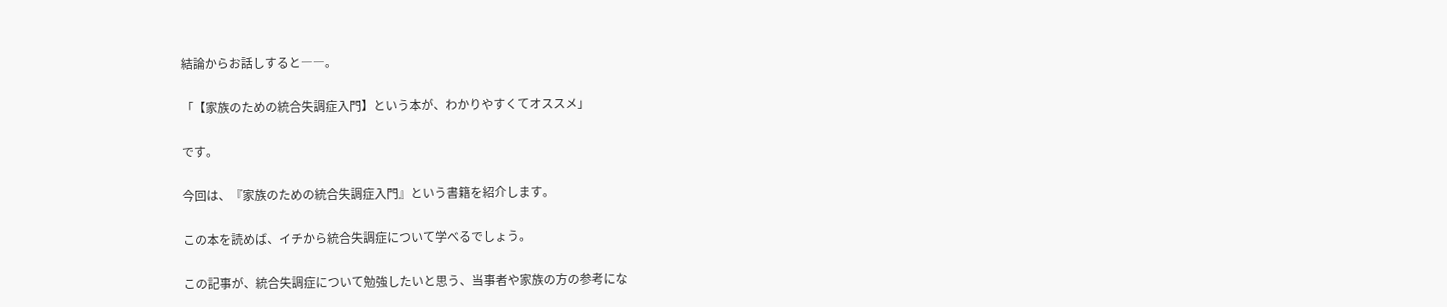結論からお話しすると――。

「【家族のための統合失調症入門】という本が、わかりやすくてオススメ」

です。

今回は、『家族のための統合失調症入門』という書籍を紹介します。

この本を読めば、イチから統合失調症について学べるでしょう。

この記事が、統合失調症について勉強したいと思う、当事者や家族の方の参考にな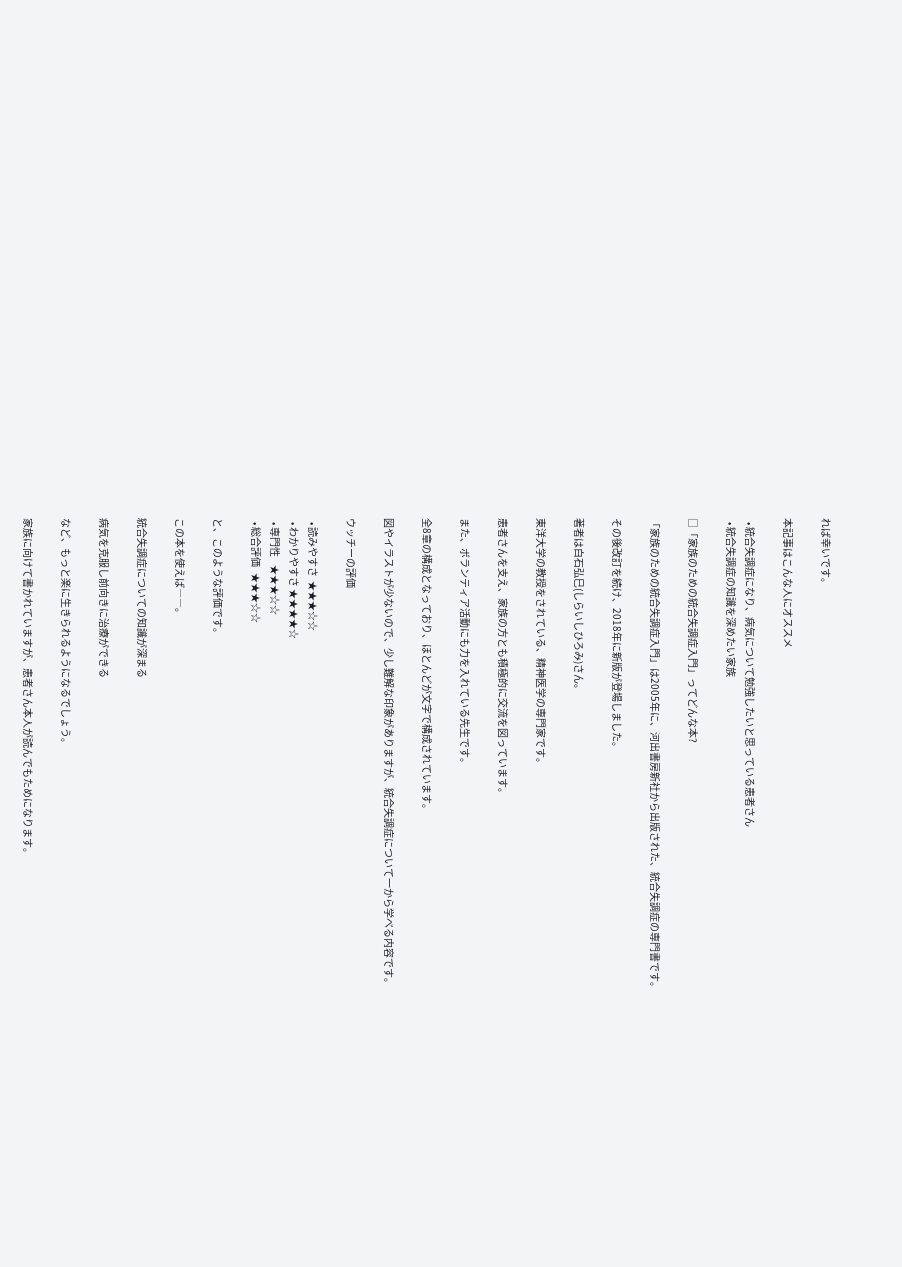れば幸いです。

本記事はこんな人にオススメ

  • 統合失調症になり、病気について勉強したいと思っている患者さん
  • 統合失調症の知識を深めたい家族

□「家族のための統合失調症入門」ってどんな本?

「家族のための統合失調症入門」は2005年に、河出書房新社から出版された、統合失調症の専門書です。

その後改訂を続け、2018年に新版が登場しました。

著者は白石弘巳(しらいしひろみ)さん。

東洋大学の教授をされている、精神医学の専門家です。

患者さんを支え、家族の方とも積極的に交流を図っています。

また、ボランティア活動にも力を入れている先生です。

全8章の構成となっており、ほとんどが文字で構成されています。

図やイラストが少ないので、少し難解な印象がありますが、統合失調症について一から学べる内容です。

ウッチーの評価

  • 読みやすさ  ★★★☆☆
  • わかりやすさ ★★★★☆
  • 専門性    ★★★☆☆
  • 総合評価   ★★★☆☆

と、このような評価です。

この本を使えば――。

統合失調症についての知識が深まる

病気を克服し前向きに治療ができる

など、もっと楽に生きられるようになるでしょう。

家族に向けて書かれていますが、患者さん本人が読んでもためになります。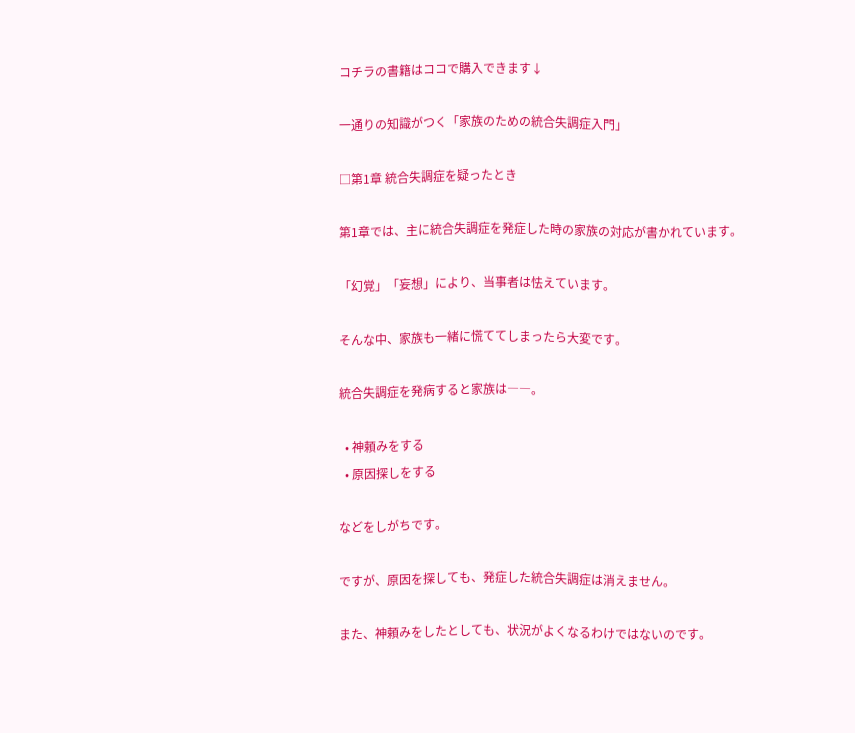コチラの書籍はココで購入できます↓

一通りの知識がつく「家族のための統合失調症入門」

□第1章 統合失調症を疑ったとき

第1章では、主に統合失調症を発症した時の家族の対応が書かれています。

「幻覚」「妄想」により、当事者は怯えています。

そんな中、家族も一緒に慌ててしまったら大変です。

統合失調症を発病すると家族は――。

  • 神頼みをする
  • 原因探しをする

などをしがちです。

ですが、原因を探しても、発症した統合失調症は消えません。

また、神頼みをしたとしても、状況がよくなるわけではないのです。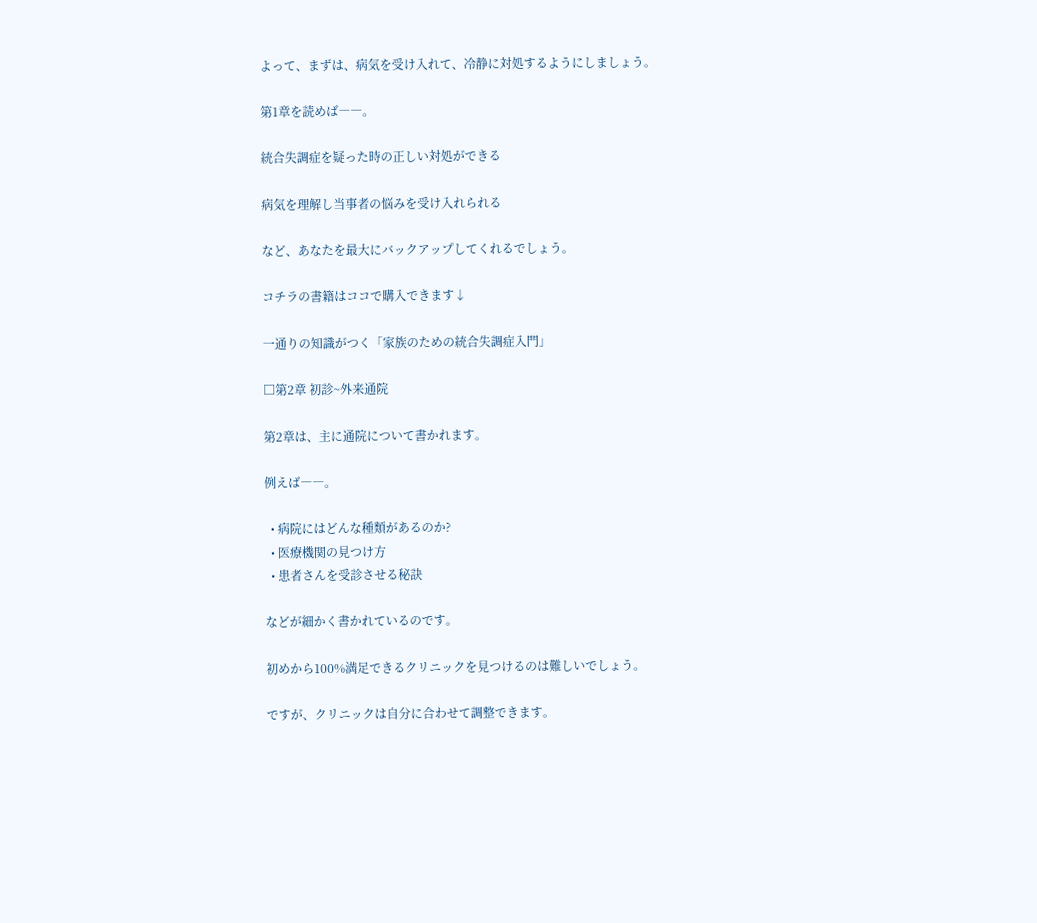よって、まずは、病気を受け入れて、冷静に対処するようにしましょう。

第1章を読めば――。

統合失調症を疑った時の正しい対処ができる

病気を理解し当事者の悩みを受け入れられる

など、あなたを最大にバックアップしてくれるでしょう。

コチラの書籍はココで購入できます↓

一通りの知識がつく「家族のための統合失調症入門」

□第2章 初診~外来通院

第2章は、主に通院について書かれます。

例えば――。

  • 病院にはどんな種類があるのか?
  • 医療機関の見つけ方
  • 患者さんを受診させる秘訣

などが細かく書かれているのです。

初めから100%満足できるクリニックを見つけるのは難しいでしょう。

ですが、クリニックは自分に合わせて調整できます。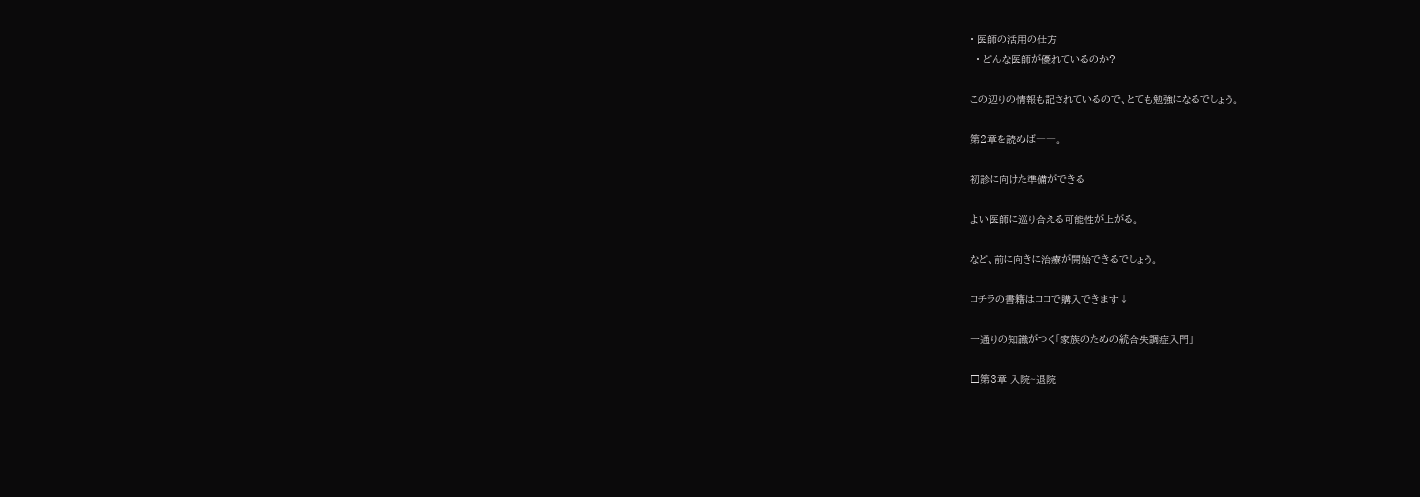• 医師の活用の仕方
  • どんな医師が優れているのか?

この辺りの情報も記されているので、とても勉強になるでしょう。

第2章を読めば――。

初診に向けた準備ができる

よい医師に巡り合える可能性が上がる。

など、前に向きに治療が開始できるでしょう。

コチラの書籍はココで購入できます↓

一通りの知識がつく「家族のための統合失調症入門」

□第3章 入院~退院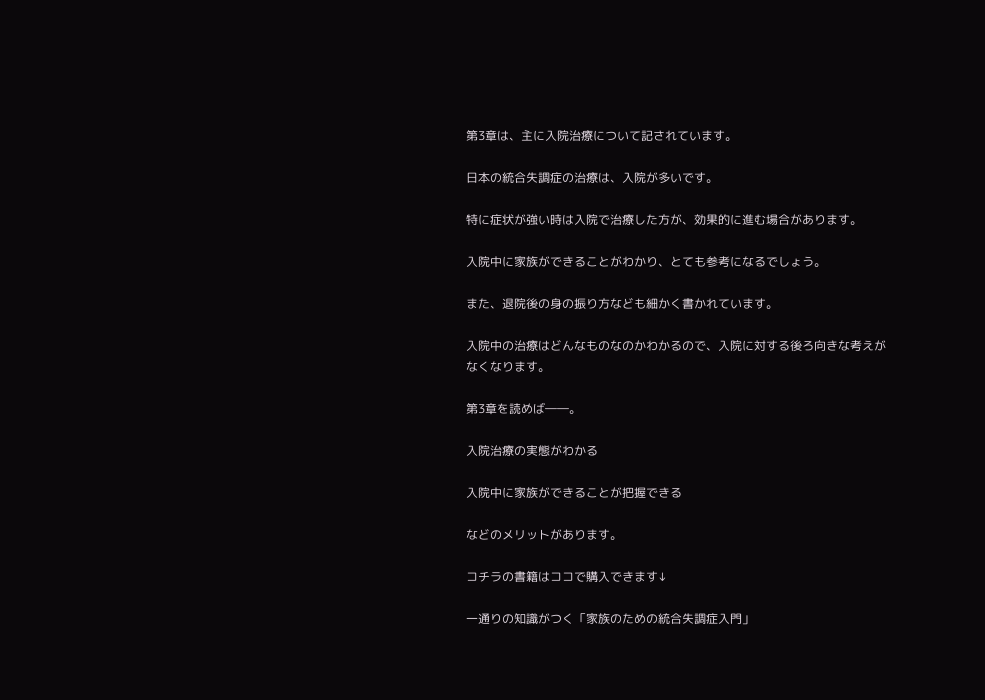第3章は、主に入院治療について記されています。

日本の統合失調症の治療は、入院が多いです。

特に症状が強い時は入院で治療した方が、効果的に進む場合があります。

入院中に家族ができることがわかり、とても参考になるでしょう。

また、退院後の身の振り方なども細かく書かれています。

入院中の治療はどんなものなのかわかるので、入院に対する後ろ向きな考えがなくなります。

第3章を読めば――。

入院治療の実態がわかる

入院中に家族ができることが把握できる

などのメリットがあります。

コチラの書籍はココで購入できます↓

一通りの知識がつく「家族のための統合失調症入門」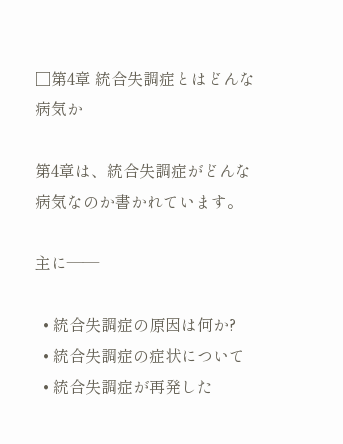□第4章 統合失調症とはどんな病気か

第4章は、統合失調症がどんな病気なのか書かれています。

主に――

  • 統合失調症の原因は何か?
  • 統合失調症の症状について
  • 統合失調症が再発した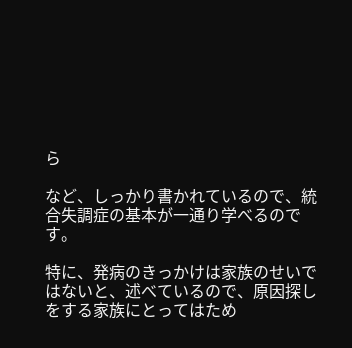ら

など、しっかり書かれているので、統合失調症の基本が一通り学べるのです。

特に、発病のきっかけは家族のせいではないと、述べているので、原因探しをする家族にとってはため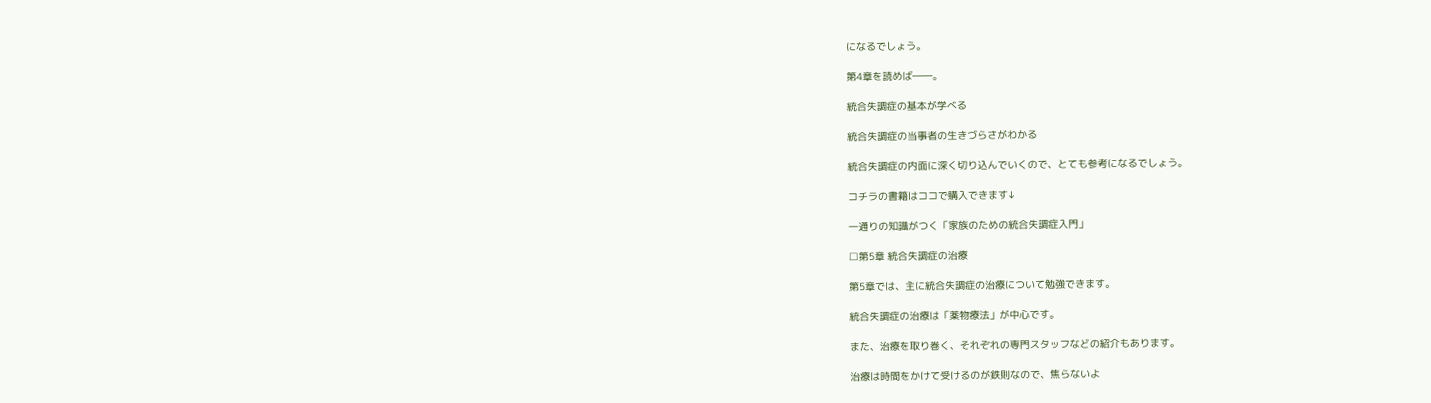になるでしょう。

第4章を読めば――。

統合失調症の基本が学べる

統合失調症の当事者の生きづらさがわかる

統合失調症の内面に深く切り込んでいくので、とても参考になるでしょう。

コチラの書籍はココで購入できます↓

一通りの知識がつく「家族のための統合失調症入門」

□第5章 統合失調症の治療

第5章では、主に統合失調症の治療について勉強できます。

統合失調症の治療は「薬物療法」が中心です。

また、治療を取り巻く、それぞれの専門スタッフなどの紹介もあります。

治療は時間をかけて受けるのが鉄則なので、焦らないよ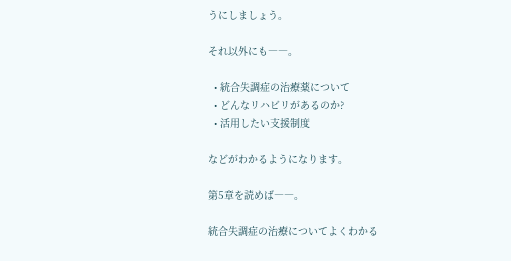うにしましょう。

それ以外にも――。

  • 統合失調症の治療薬について
  • どんなリハビリがあるのか?
  • 活用したい支援制度

などがわかるようになります。

第5章を読めば――。

統合失調症の治療についてよくわかる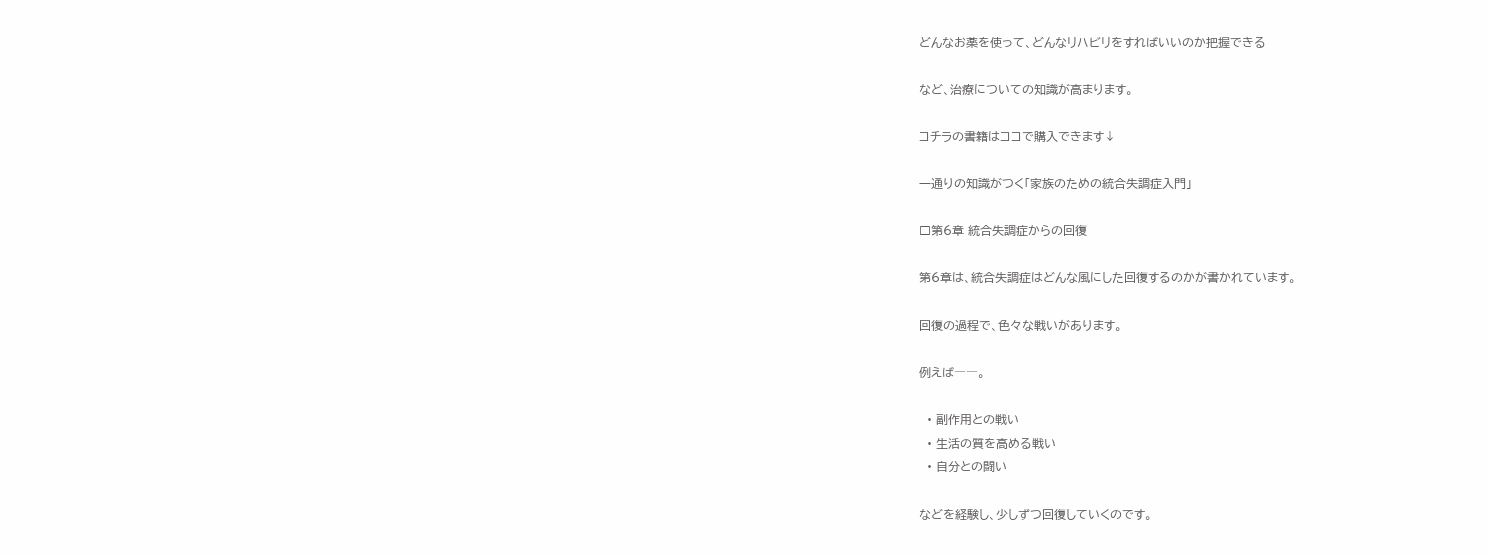どんなお薬を使って、どんなリハビリをすればいいのか把握できる

など、治療についての知識が高まります。

コチラの書籍はココで購入できます↓

一通りの知識がつく「家族のための統合失調症入門」

□第6章 統合失調症からの回復

第6章は、統合失調症はどんな風にした回復するのかが書かれています。

回復の過程で、色々な戦いがあります。

例えば――。

  • 副作用との戦い
  • 生活の質を高める戦い
  • 自分との闘い

などを経験し、少しずつ回復していくのです。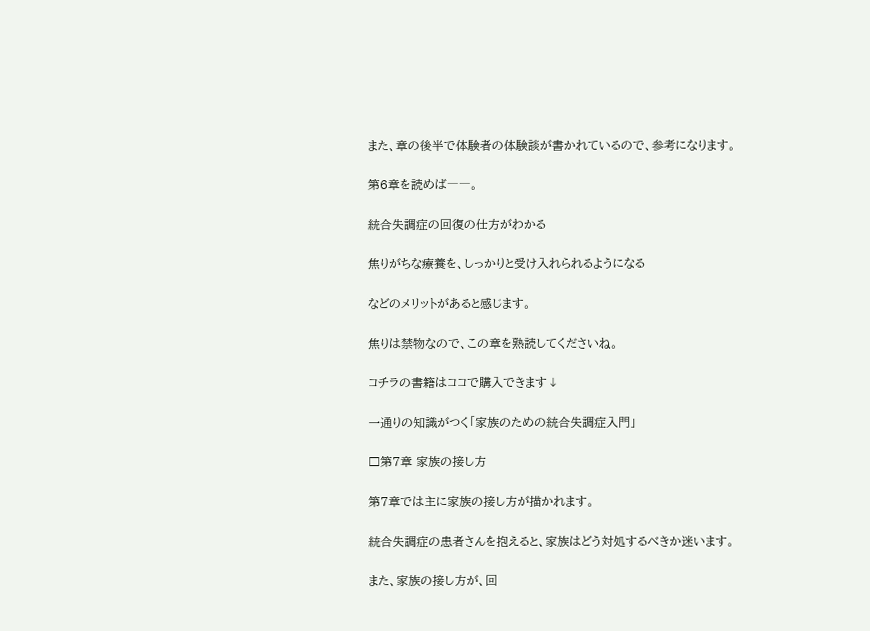また、章の後半で体験者の体験談が書かれているので、参考になります。

第6章を読めば――。

統合失調症の回復の仕方がわかる

焦りがちな療養を、しっかりと受け入れられるようになる

などのメリットがあると感じます。

焦りは禁物なので、この章を熟読してくださいね。

コチラの書籍はココで購入できます↓

一通りの知識がつく「家族のための統合失調症入門」

□第7章 家族の接し方

第7章では主に家族の接し方が描かれます。

統合失調症の患者さんを抱えると、家族はどう対処するべきか迷います。

また、家族の接し方が、回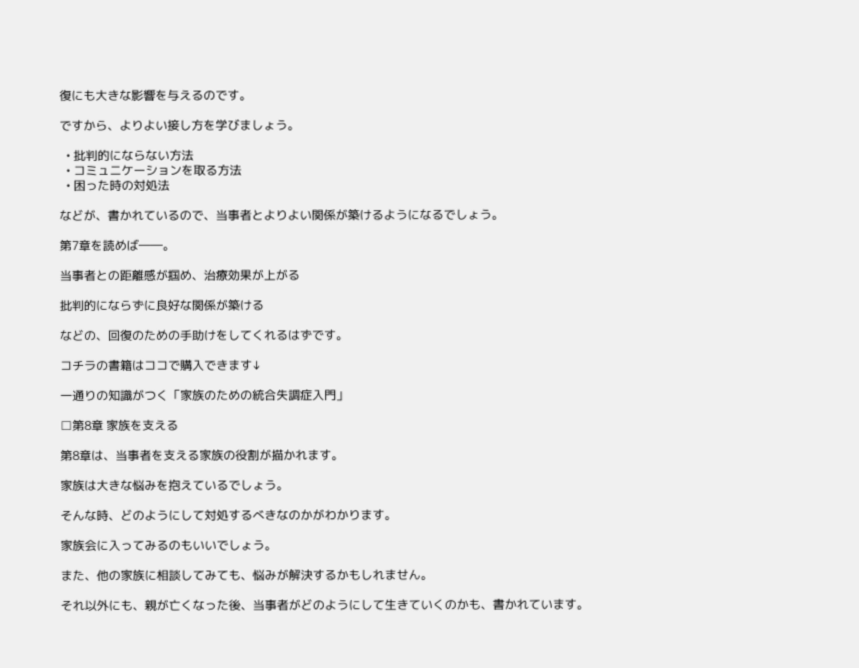復にも大きな影響を与えるのです。

ですから、よりよい接し方を学びましょう。

  • 批判的にならない方法
  • コミュニケーションを取る方法
  • 困った時の対処法

などが、書かれているので、当事者とよりよい関係が築けるようになるでしょう。

第7章を読めば――。

当事者との距離感が掴め、治療効果が上がる

批判的にならずに良好な関係が築ける

などの、回復のための手助けをしてくれるはずです。

コチラの書籍はココで購入できます↓

一通りの知識がつく「家族のための統合失調症入門」

□第8章 家族を支える

第8章は、当事者を支える家族の役割が描かれます。

家族は大きな悩みを抱えているでしょう。

そんな時、どのようにして対処するべきなのかがわかります。

家族会に入ってみるのもいいでしょう。

また、他の家族に相談してみても、悩みが解決するかもしれません。

それ以外にも、親が亡くなった後、当事者がどのようにして生きていくのかも、書かれています。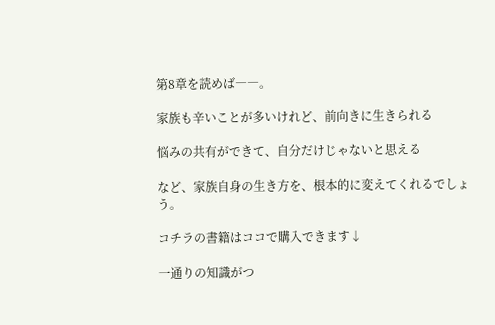第8章を読めば――。

家族も辛いことが多いけれど、前向きに生きられる

悩みの共有ができて、自分だけじゃないと思える

など、家族自身の生き方を、根本的に変えてくれるでしょう。

コチラの書籍はココで購入できます↓

一通りの知識がつ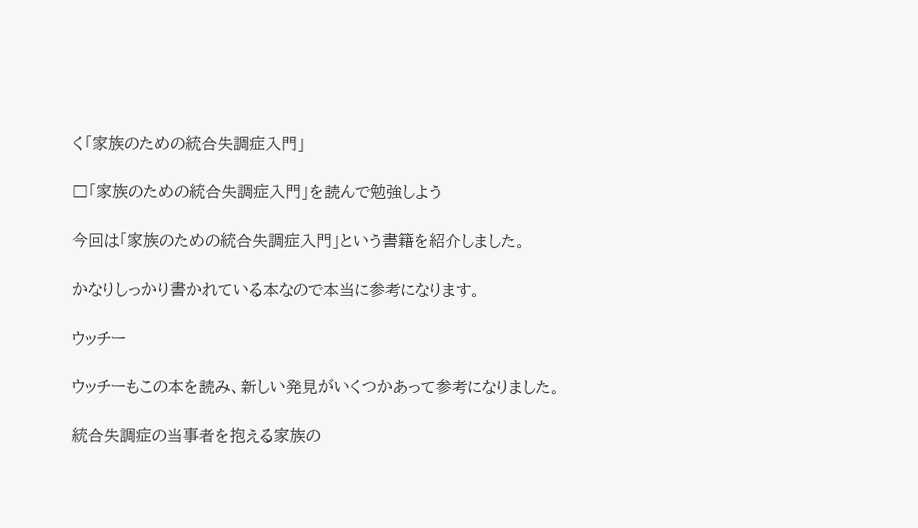く「家族のための統合失調症入門」

□「家族のための統合失調症入門」を読んで勉強しよう

今回は「家族のための統合失調症入門」という書籍を紹介しました。

かなりしっかり書かれている本なので本当に参考になります。

ウッチー

ウッチーもこの本を読み、新しい発見がいくつかあって参考になりました。

統合失調症の当事者を抱える家族の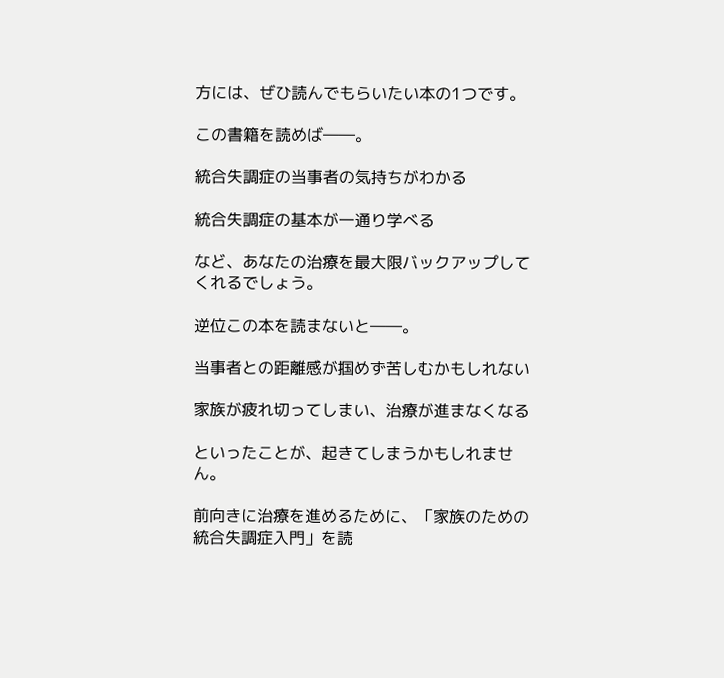方には、ぜひ読んでもらいたい本の1つです。

この書籍を読めば――。

統合失調症の当事者の気持ちがわかる

統合失調症の基本が一通り学べる

など、あなたの治療を最大限バックアップしてくれるでしょう。

逆位この本を読まないと――。

当事者との距離感が掴めず苦しむかもしれない

家族が疲れ切ってしまい、治療が進まなくなる

といったことが、起きてしまうかもしれません。

前向きに治療を進めるために、「家族のための統合失調症入門」を読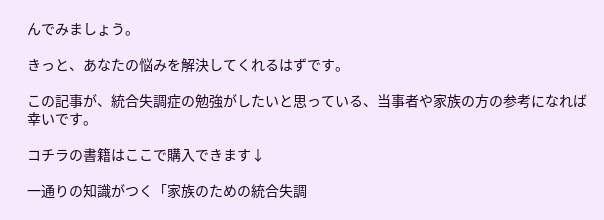んでみましょう。

きっと、あなたの悩みを解決してくれるはずです。

この記事が、統合失調症の勉強がしたいと思っている、当事者や家族の方の参考になれば幸いです。

コチラの書籍はここで購入できます↓

一通りの知識がつく「家族のための統合失調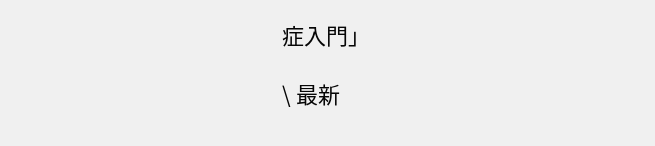症入門」

\ 最新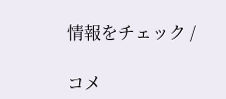情報をチェック /

コメ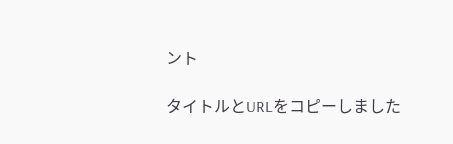ント

タイトルとURLをコピーしました